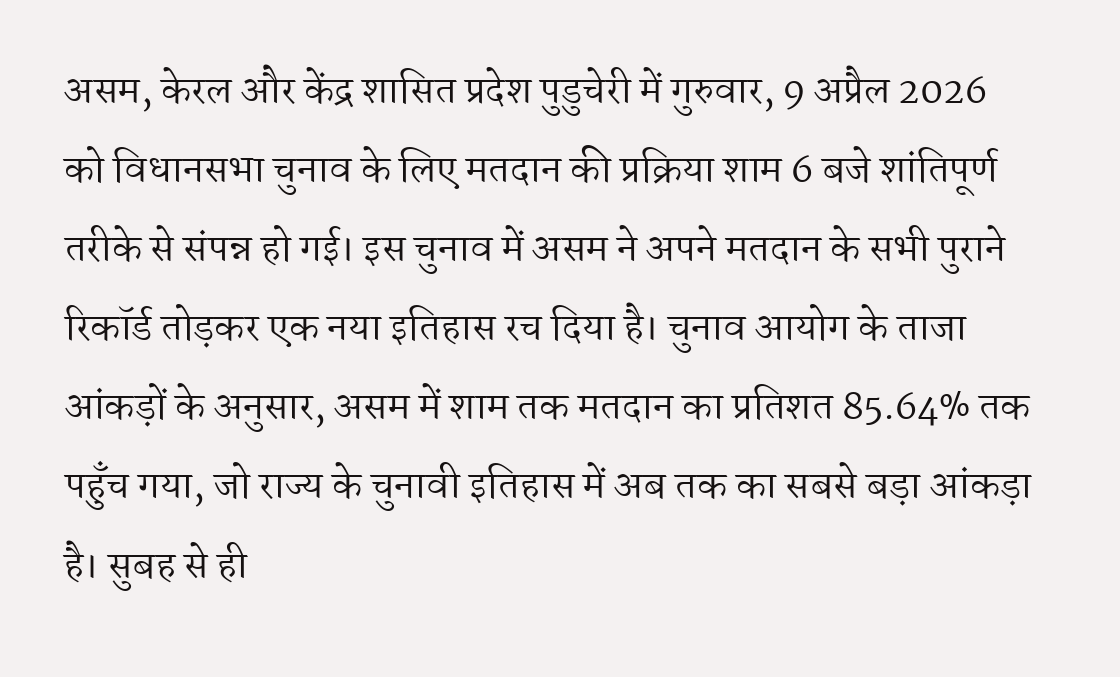असम, केरल और केंद्र शासित प्रदेश पुडुचेरी में गुरुवार, 9 अप्रैल 2026 को विधानसभा चुनाव के लिए मतदान की प्रक्रिया शाम 6 बजे शांतिपूर्ण तरीके से संपन्न हो गई। इस चुनाव में असम ने अपने मतदान के सभी पुराने रिकॉर्ड तोड़कर एक नया इतिहास रच दिया है। चुनाव आयोग के ताजा आंकड़ों के अनुसार, असम में शाम तक मतदान का प्रतिशत 85.64% तक पहुँच गया, जो राज्य के चुनावी इतिहास में अब तक का सबसे बड़ा आंकड़ा है। सुबह से ही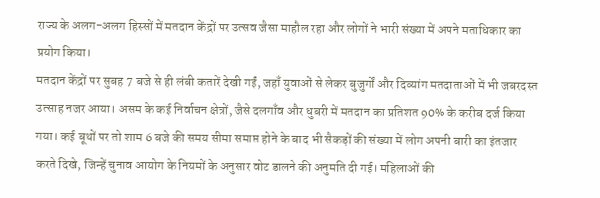राज्य के अलग-अलग हिस्सों में मतदान केंद्रों पर उत्सव जैसा माहौल रहा और लोगों ने भारी संख्या में अपने मताधिकार का प्रयोग किया।
मतदान केंद्रों पर सुबह 7 बजे से ही लंबी कतारें देखी गईं, जहाँ युवाओं से लेकर बुजुर्गों और दिव्यांग मतदाताओं में भी जबरदस्त उत्साह नजर आया। असम के कई निर्वाचन क्षेत्रों, जैसे दलगाँव और धुबरी में मतदान का प्रतिशत 90% के करीब दर्ज किया गया। कई बूथों पर तो शाम 6 बजे की समय सीमा समाप्त होने के बाद भी सैकड़ों की संख्या में लोग अपनी बारी का इंतजार करते दिखे, जिन्हें चुनाव आयोग के नियमों के अनुसार वोट डालने की अनुमति दी गई। महिलाओं की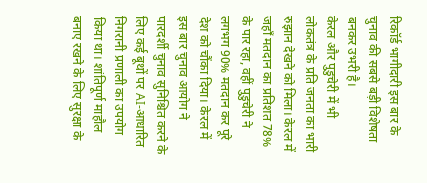रिकॉर्ड भागीदारी इस बार के चुनाव की सबसे बड़ी विशेषता बनकर उभरी है।
केरल और पुडुचेरी में भी लोकतंत्र के प्रति जनता का भारी रुझान देखने को मिला। केरल में जहाँ मतदान का प्रतिशत 78% के पार रहा, वहीं पुडुचेरी ने लगभग 90% मतदान कर पूरे देश को चौंका दिया। केरल में इस बार चुनाव आयोग ने पारदर्शी चुनाव सुनिश्चित करने के लिए कई बूथों पर AI-आधारित निगरानी प्रणाली का उपयोग किया था। शांतिपूर्ण माहौल बनाए रखने के लिए सुरक्षा के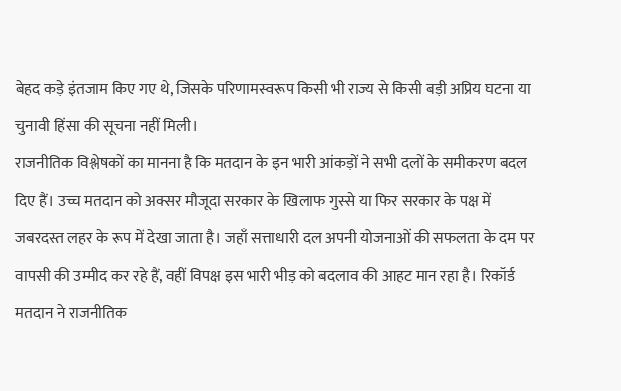बेहद कड़े इंतजाम किए गए थे, जिसके परिणामस्वरूप किसी भी राज्य से किसी बड़ी अप्रिय घटना या चुनावी हिंसा की सूचना नहीं मिली।
राजनीतिक विश्लेषकों का मानना है कि मतदान के इन भारी आंकड़ों ने सभी दलों के समीकरण बदल दिए हैं। उच्च मतदान को अक्सर मौजूदा सरकार के खिलाफ गुस्से या फिर सरकार के पक्ष में जबरदस्त लहर के रूप में देखा जाता है। जहाँ सत्ताधारी दल अपनी योजनाओं की सफलता के दम पर वापसी की उम्मीद कर रहे हैं, वहीं विपक्ष इस भारी भीड़ को बदलाव की आहट मान रहा है। रिकॉर्ड मतदान ने राजनीतिक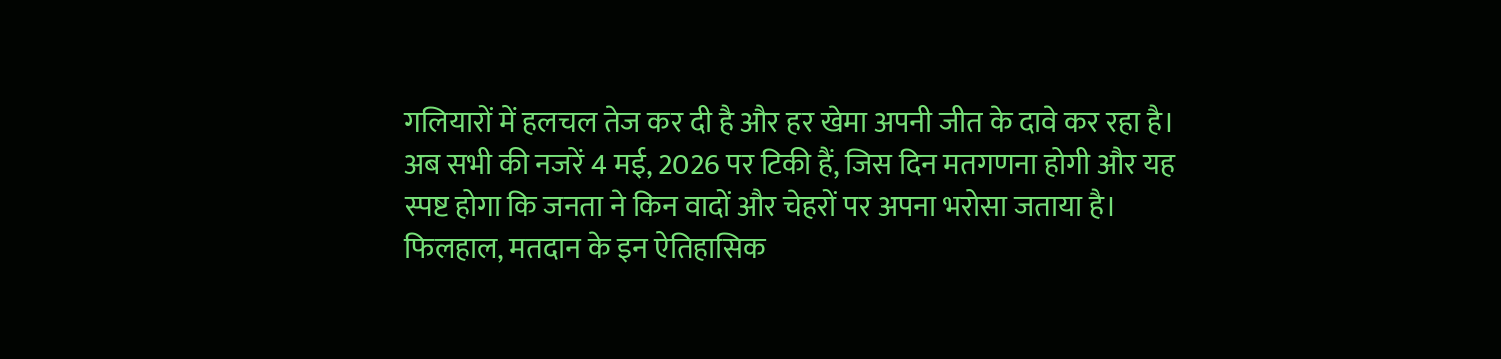गलियारों में हलचल तेज कर दी है और हर खेमा अपनी जीत के दावे कर रहा है।
अब सभी की नजरें 4 मई, 2026 पर टिकी हैं, जिस दिन मतगणना होगी और यह स्पष्ट होगा कि जनता ने किन वादों और चेहरों पर अपना भरोसा जताया है। फिलहाल, मतदान के इन ऐतिहासिक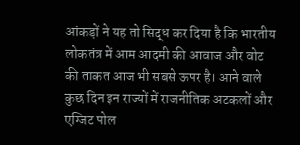आंकड़ों ने यह तो सिद्ध कर दिया है कि भारतीय लोकतंत्र में आम आदमी की आवाज और वोट की ताकत आज भी सबसे ऊपर है। आने वाले कुछ दिन इन राज्यों में राजनीतिक अटकलों और एग्जिट पोल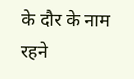के दौर के नाम रहने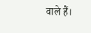वाले हैं।